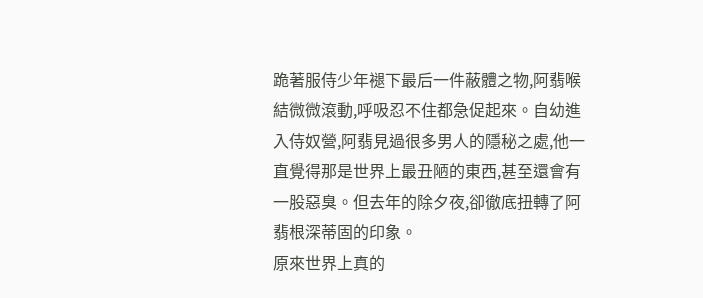跪著服侍少年褪下最后一件蔽體之物,阿翡喉結微微滾動,呼吸忍不住都急促起來。自幼進入侍奴營,阿翡見過很多男人的隱秘之處,他一直覺得那是世界上最丑陋的東西,甚至還會有一股惡臭。但去年的除夕夜,卻徹底扭轉了阿翡根深蒂固的印象。
原來世界上真的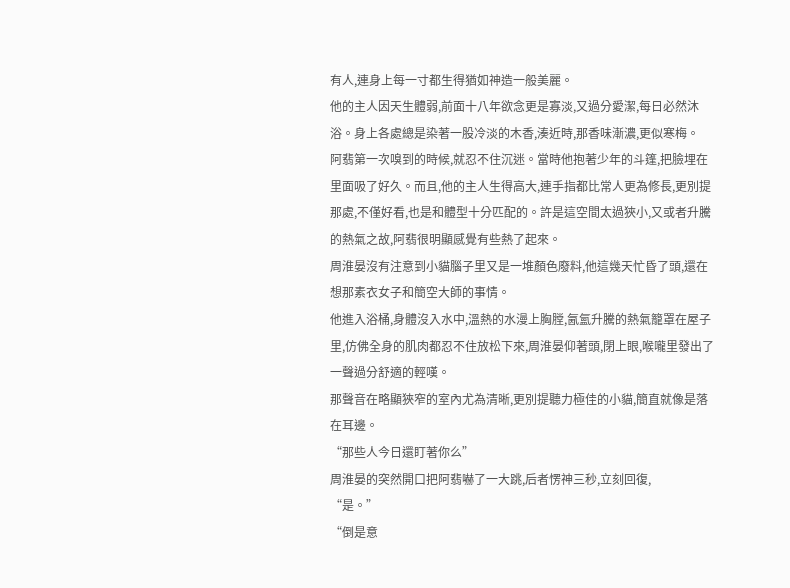有人,連身上每一寸都生得猶如神造一般美麗。
他的主人因天生體弱,前面十八年欲念更是寡淡,又過分愛潔,每日必然沐浴。身上各處總是染著一股冷淡的木香,湊近時,那香味漸濃,更似寒梅。
阿翡第一次嗅到的時候,就忍不住沉迷。當時他抱著少年的斗篷,把臉埋在里面吸了好久。而且,他的主人生得高大,連手指都比常人更為修長,更別提那處,不僅好看,也是和體型十分匹配的。許是這空間太過狹小,又或者升騰的熱氣之故,阿翡很明顯感覺有些熱了起來。
周淮晏沒有注意到小貓腦子里又是一堆顏色廢料,他這幾天忙昏了頭,還在想那素衣女子和簡空大師的事情。
他進入浴桶,身體沒入水中,溫熱的水漫上胸膛,氤氳升騰的熱氣籠罩在屋子里,仿佛全身的肌肉都忍不住放松下來,周淮晏仰著頭,閉上眼,喉嚨里發出了一聲過分舒適的輕嘆。
那聲音在略顯狹窄的室內尤為清晰,更別提聽力極佳的小貓,簡直就像是落在耳邊。
“那些人今日還盯著你么”
周淮晏的突然開口把阿翡嚇了一大跳,后者愣神三秒,立刻回復,
“是。”
“倒是意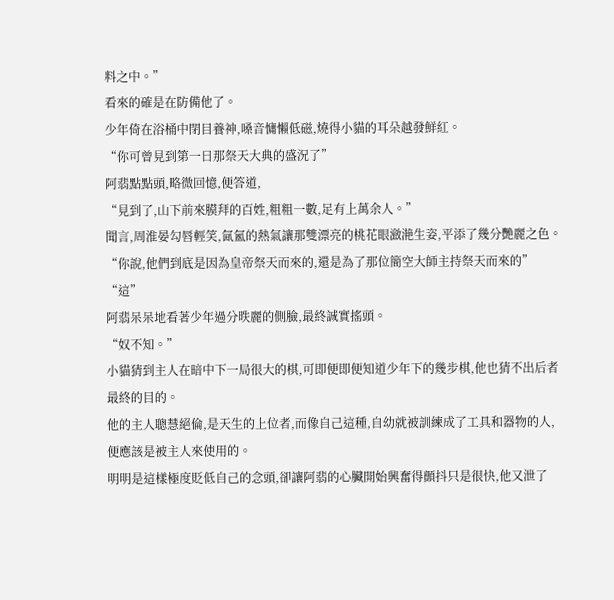料之中。”
看來的確是在防備他了。
少年倚在浴桶中閉目養神,嗓音慵懶低磁,燒得小貓的耳朵越發鮮紅。
“你可曾見到第一日那祭天大典的盛況了”
阿翡點點頭,略微回憶,便答道,
“見到了,山下前來膜拜的百姓,粗粗一數,足有上萬余人。”
聞言,周淮晏勾唇輕笑,氤氳的熱氣讓那雙漂亮的桃花眼瀲滟生姿,平添了幾分艷麗之色。
“你說,他們到底是因為皇帝祭天而來的,還是為了那位簡空大師主持祭天而來的”
“這”
阿翡呆呆地看著少年過分昳麗的側臉,最終誠實搖頭。
“奴不知。”
小貓猜到主人在暗中下一局很大的棋,可即便即便知道少年下的幾步棋,他也猜不出后者最終的目的。
他的主人聰慧絕倫,是天生的上位者,而像自己這種,自幼就被訓練成了工具和器物的人,便應該是被主人來使用的。
明明是這樣極度貶低自己的念頭,卻讓阿翡的心臟開始興奮得顫抖只是很快,他又泄了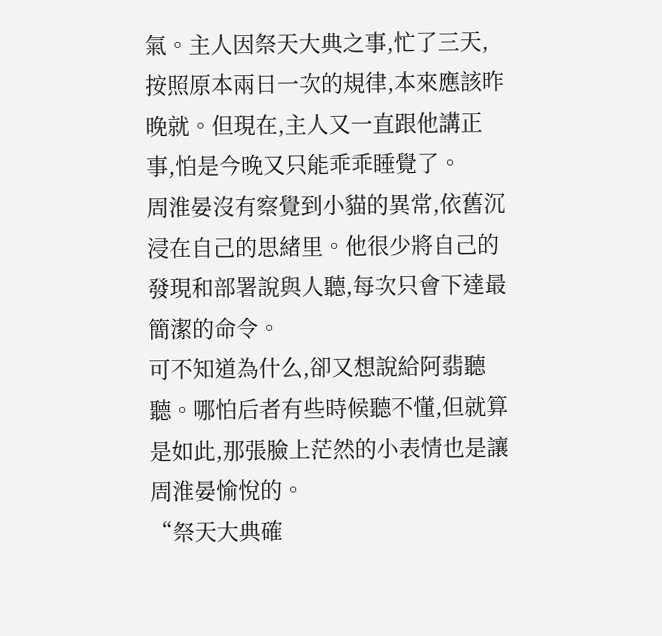氣。主人因祭天大典之事,忙了三天,按照原本兩日一次的規律,本來應該昨晚就。但現在,主人又一直跟他講正事,怕是今晚又只能乖乖睡覺了。
周淮晏沒有察覺到小貓的異常,依舊沉浸在自己的思緒里。他很少將自己的發現和部署說與人聽,每次只會下達最簡潔的命令。
可不知道為什么,卻又想說給阿翡聽聽。哪怕后者有些時候聽不懂,但就算是如此,那張臉上茫然的小表情也是讓周淮晏愉悅的。
“祭天大典確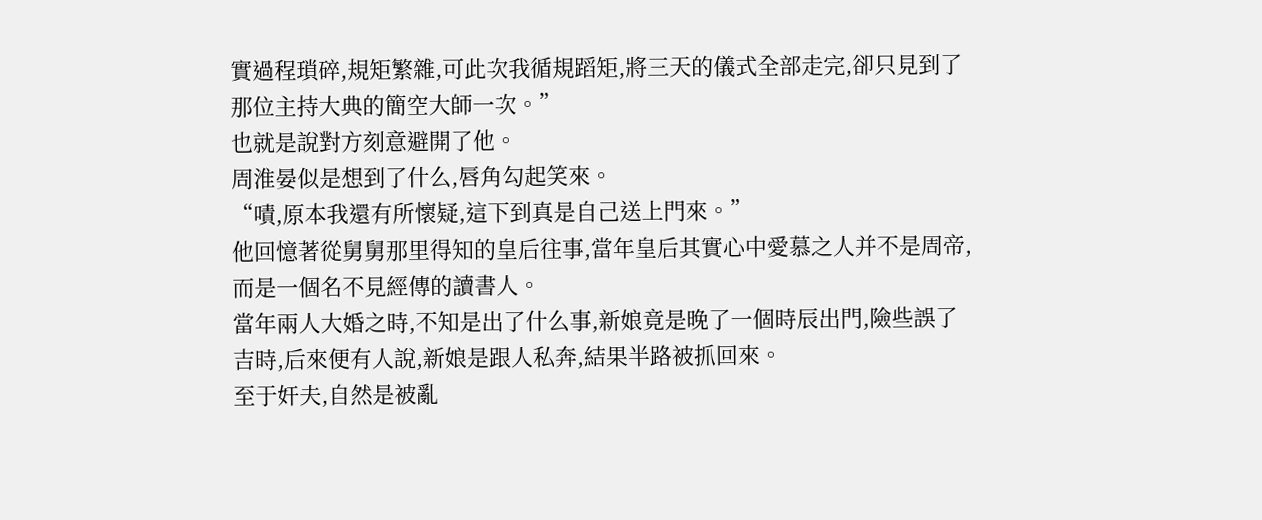實過程瑣碎,規矩繁雜,可此次我循規蹈矩,將三天的儀式全部走完,卻只見到了那位主持大典的簡空大師一次。”
也就是說對方刻意避開了他。
周淮晏似是想到了什么,唇角勾起笑來。
“嘖,原本我還有所懷疑,這下到真是自己送上門來。”
他回憶著從舅舅那里得知的皇后往事,當年皇后其實心中愛慕之人并不是周帝,而是一個名不見經傳的讀書人。
當年兩人大婚之時,不知是出了什么事,新娘竟是晚了一個時辰出門,險些誤了吉時,后來便有人說,新娘是跟人私奔,結果半路被抓回來。
至于奸夫,自然是被亂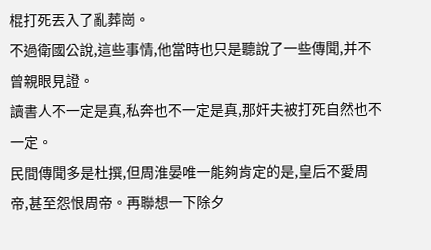棍打死丟入了亂葬崗。
不過衛國公說,這些事情,他當時也只是聽說了一些傳聞,并不曾親眼見證。
讀書人不一定是真,私奔也不一定是真,那奸夫被打死自然也不一定。
民間傳聞多是杜撰,但周淮晏唯一能夠肯定的是,皇后不愛周帝,甚至怨恨周帝。再聯想一下除夕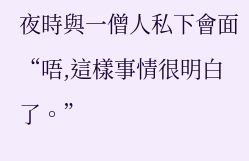夜時與一僧人私下會面
“唔,這樣事情很明白了。”